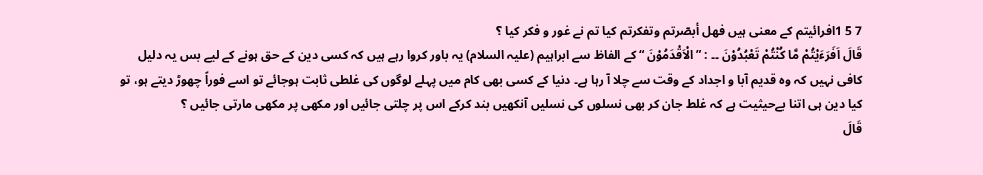7 5 1افرائیتم کے معنی ہیں فھل أبصٓرتم وتفکرتم کیا تم نے غور و فکر کیا ؟
قَالَ اَفَرَءَيْتُمْ مَّا كُنْتُمْ تَعْبُدُوْنَ ۔۔ : ” الْاَقْدَمُوْنَ “ کے الفاظ سے ابراہیم (علیہ السلام) یہ باور کروا رہے ہیں کہ کسی دین کے حق ہونے کے لیے بس یہ دلیل کافی نہیں کہ وہ قدیم آبا و اجداد کے وقت سے چلا آ رہا ہے۔ دنیا کے کسی بھی کام میں پہلے لوگوں کی غلطی ثابت ہوجائے تو اسے فوراً چھوڑ دیتے ہو، تو کیا دین ہی اتنا بےحیثیت ہے کہ غلط جان کر بھی نسلوں کی نسلیں آنکھیں بند کرکے اس پر چلتی جائیں اور مکھی پر مکھی مارتی جائیں ؟
قَالَ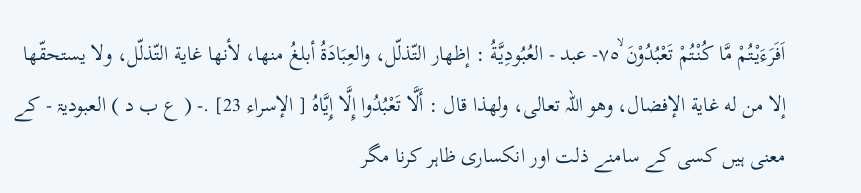اَفَرَءَيْتُمْ مَّا كُنْتُمْ تَعْبُدُوْنَ ٧٥ۙ- عبد - العُبُودِيَّةُ : إظهار التّذلّل، والعِبَادَةُ أبلغُ منها، لأنها غاية التّذلّل، ولا يستحقّها إلا من له غاية الإفضال، وهو اللہ تعالی، ولهذا قال : أَلَّا تَعْبُدُوا إِلَّا إِيَّاهُ [ الإسراء 23] .- ( ع ب د ) العبودیۃ - کے معنی ہیں کسی کے سامنے ذلت اور انکساری ظاہر کرنا مگر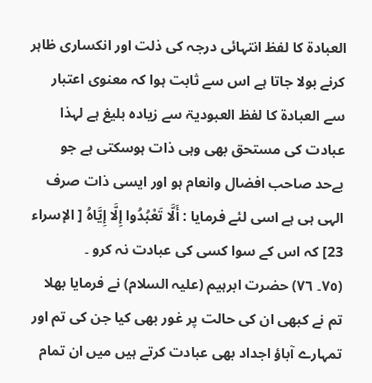العبادۃ کا لفظ انتہائی درجہ کی ذلت اور انکساری ظاہر کرنے بولا جاتا ہے اس سے ثابت ہوا کہ معنوی اعتبار سے العبادۃ کا لفظ العبودیۃ سے زیادہ بلیغ ہے لہذا عبادت کی مستحق بھی وہی ذات ہوسکتی ہے جو بےحد صاحب افضال وانعام ہو اور ایسی ذات صرف الہی ہی ہے اسی لئے فرمایا : أَلَّا تَعْبُدُوا إِلَّا إِيَّاهُ [ الإسراء 23] کہ اس کے سوا کسی کی عبادت نہ کرو ۔
(٧٥۔ ٧٦) حضرت ابرہیم (علیہ السلام) نے فرمایا بھلا تم نے کبھی ان کی حالت پر غور بھی کیا جن کی تم اور تمہارے آباؤ اجداد بھی عبادت کرتے ہیں میں ان تمام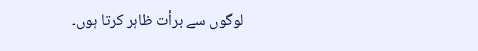لوگوں سے برأت ظاہر کرتا ہوں۔